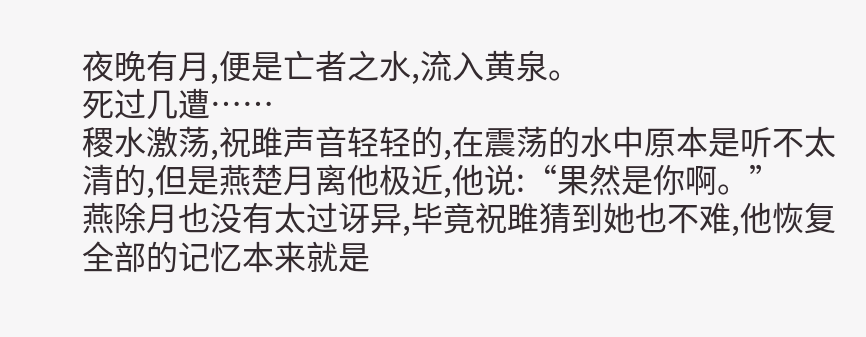夜晚有月,便是亡者之水,流入黄泉。
死过几遭……
稷水激荡,祝雎声音轻轻的,在震荡的水中原本是听不太清的,但是燕楚月离他极近,他说:“果然是你啊。”
燕除月也没有太过讶异,毕竟祝雎猜到她也不难,他恢复全部的记忆本来就是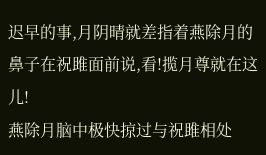迟早的事,月阴晴就差指着燕除月的鼻子在祝雎面前说,看!揽月尊就在这儿!
燕除月脑中极快掠过与祝雎相处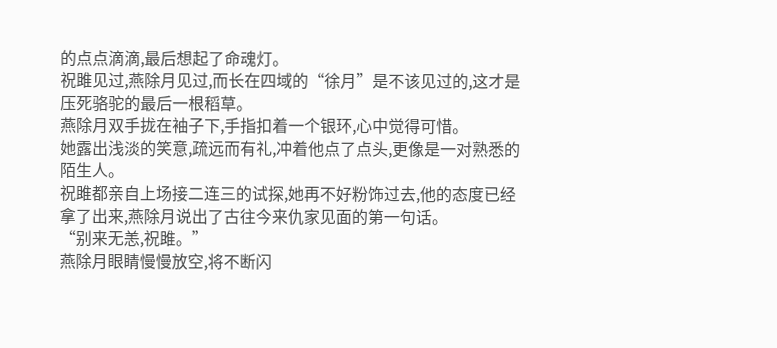的点点滴滴,最后想起了命魂灯。
祝雎见过,燕除月见过,而长在四域的“徐月”是不该见过的,这才是压死骆驼的最后一根稻草。
燕除月双手拢在袖子下,手指扣着一个银环,心中觉得可惜。
她露出浅淡的笑意,疏远而有礼,冲着他点了点头,更像是一对熟悉的陌生人。
祝雎都亲自上场接二连三的试探,她再不好粉饰过去,他的态度已经拿了出来,燕除月说出了古往今来仇家见面的第一句话。
“别来无恙,祝雎。”
燕除月眼睛慢慢放空,将不断闪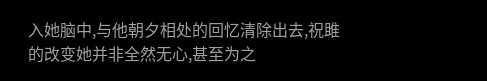入她脑中,与他朝夕相处的回忆清除出去,祝雎的改变她并非全然无心,甚至为之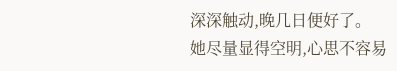深深触动,晚几日便好了。
她尽量显得空明,心思不容易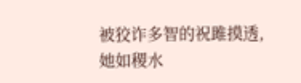被狡诈多智的祝雎摸透,她如稷水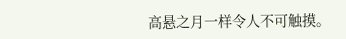高悬之月一样令人不可触摸。